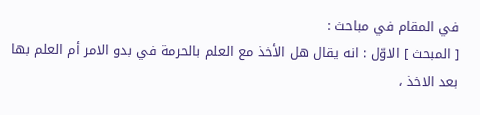في المقام في مباحث :
[ المبحث ] الاوّل : انه يقال هل الأخذ مع العلم بالحرمة في بدو الامر أم العلم بها بعد الاخذ ،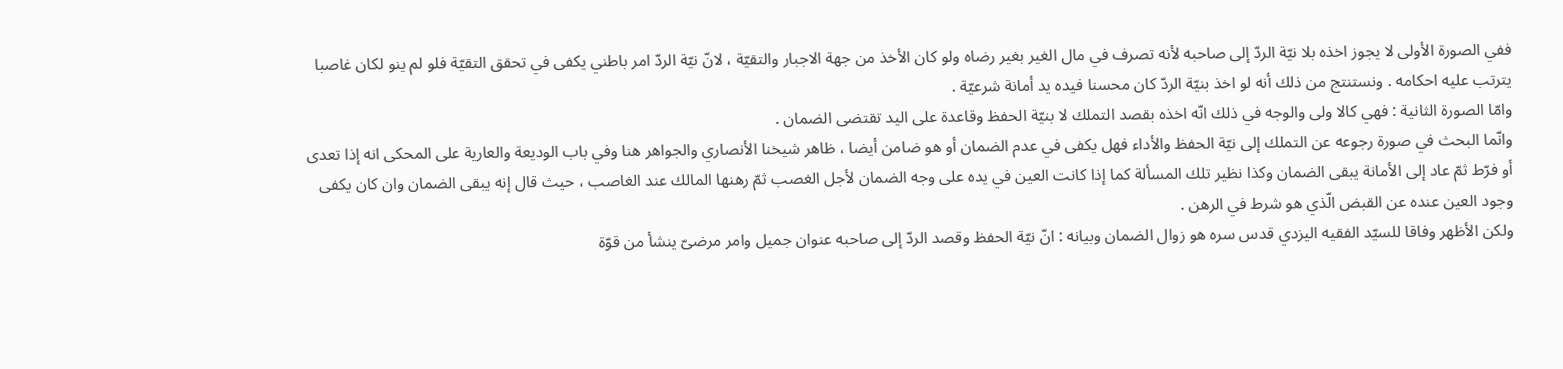ففي الصورة الأولى لا يجوز اخذه بلا نيّة الردّ إلى صاحبه لأنه تصرف في مال الغير بغير رضاه ولو كان الأخذ من جهة الاجبار والتقيّة ، لانّ نيّة الردّ امر باطني يكفى في تحقق التقيّة فلو لم ينو لكان غاصبا يترتب عليه احكامه . ونستنتج من ذلك أنه لو اخذ بنيّة الردّ كان محسنا فيده يد أمانة شرعيّة .
وامّا الصورة الثانية : فهي كالا ولى والوجه في ذلك انّه اخذه بقصد التملك لا بنيّة الحفظ وقاعدة على اليد تقتضى الضمان .
وانّما البحث في صورة رجوعه عن التملك إلى نيّة الحفظ والأداء فهل يكفى في عدم الضمان أو هو ضامن أيضا ، ظاهر شيخنا الأنصاري والجواهر هنا وفي باب الوديعة والعارية على المحكى انه إذا تعدى أو فرّط ثمّ عاد إلى الأمانة يبقى الضمان وكذا نظير تلك المسألة كما إذا كانت العين في يده على وجه الضمان لأجل الغصب ثمّ رهنها المالك عند الغاصب ، حيث قال إنه يبقى الضمان وان كان يكفى وجود العين عنده عن القبض الّذي هو شرط في الرهن .
ولكن الأظهر وفاقا للسيّد الفقيه اليزدي قدس سره هو زوال الضمان وبيانه : انّ نيّة الحفظ وقصد الردّ إلى صاحبه عنوان جميل وامر مرضىّ ينشأ من قوّة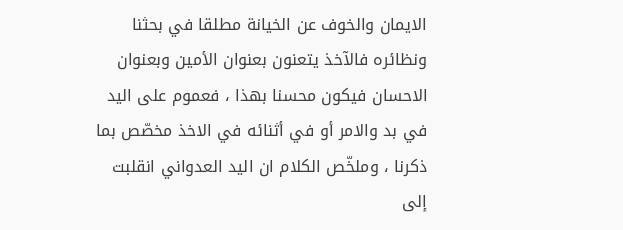الايمان والخوف عن الخيانة مطلقا في بحثنا ونظائره فالآخذ يتعنون بعنوان الأمين وبعنوان الاحسان فيكون محسنا بهذا ، فعموم على اليد في بد والامر أو في أثنائه في الاخذ مخصّص بما ذكرنا ، وملخّص الكلام ان اليد العدواني انقلبت إلى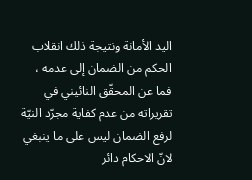اليد الأمانة ونتيجة ذلك انقلاب الحكم من الضمان إلى عدمه ، فما عن المحقّق النائيني في تقريراته من عدم كفاية مجرّد النيّة لرفع الضمان ليس على ما ينبغي لانّ الاحكام دائر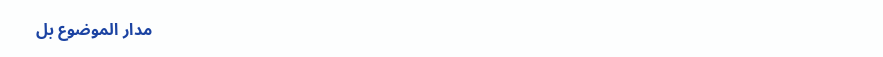مدار الموضوع بل